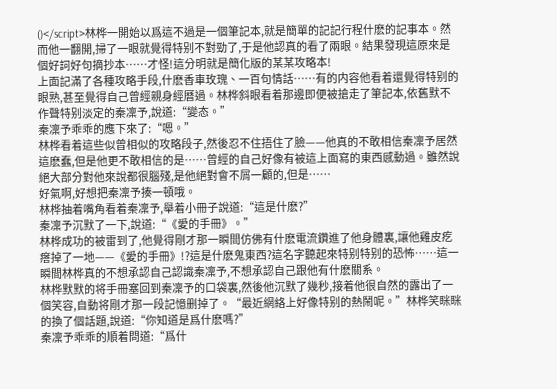()</script>林桦一開始以爲這不過是一個筆記本,就是簡單的記記行程什麽的記事本。然而他一翻開,掃了一眼就覺得特别不對勁了,于是他認真的看了兩眼。結果發現這原來是個好詞好句摘抄本……才怪!這分明就是簡化版的某某攻略本!
上面記滿了各種攻略手段,什麽香車玫瑰、一百句情話……有的内容他看着還覺得特别的眼熟,甚至覺得自己曾經親身經曆過。林桦斜眼看着那邊即便被搶走了筆記本,依舊默不作聲特别淡定的秦凜予,說道:“變态。”
秦凜予乖乖的應下來了:“嗯。”
林桦看着這些似曾相似的攻略段子,然後忍不住捂住了臉——他真的不敢相信秦凜予居然這麽蠢,但是他更不敢相信的是……曾經的自己好像有被這上面寫的東西感動過。雖然說絕大部分對他來說都很腦殘,是他絕對會不屑一顧的,但是……
好氣啊,好想把秦凜予揍一頓哦。
林桦抽着嘴角看着秦凜予,舉着小冊子說道:“這是什麽?”
秦凜予沉默了一下,說道:“《愛的手冊》。”
林桦成功的被雷到了,他覺得剛才那一瞬間仿佛有什麽電流鑽進了他身體裏,讓他雞皮疙瘩掉了一地——《愛的手冊》!?這是什麽鬼東西?這名字聽起來特别特别的恐怖……這一瞬間林桦真的不想承認自己認識秦凜予,不想承認自己跟他有什麽關系。
林桦默默的将手冊塞回到秦凜予的口袋裏,然後他沉默了幾秒,接着他很自然的露出了一個笑容,自動将剛才那一段記憶删掉了。“最近網絡上好像特别的熱鬧呢。”林桦笑眯眯的換了個話題,說道:“你知道是爲什麽嗎?”
秦凜予乖乖的順着問道:“爲什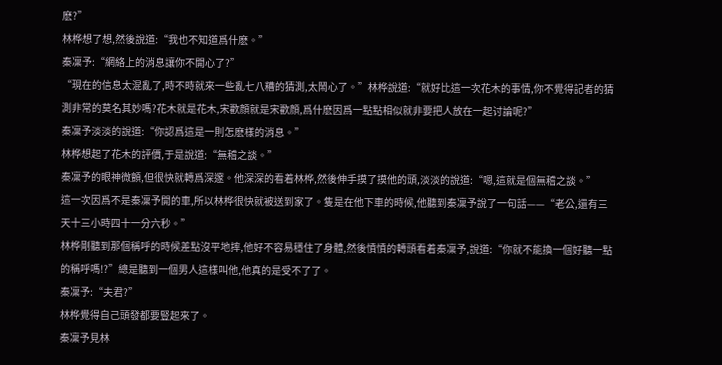麽?”
林桦想了想,然後說道:“我也不知道爲什麽。”
秦凜予:“網絡上的消息讓你不開心了?”
“現在的信息太混亂了,時不時就來一些亂七八糟的猜測,太鬧心了。”林桦說道:“就好比這一次花木的事情,你不覺得記者的猜測非常的莫名其妙嗎?花木就是花木,宋歡顔就是宋歡顔,爲什麽因爲一點點相似就非要把人放在一起讨論呢?”
秦凜予淡淡的說道:“你認爲這是一則怎麽樣的消息。”
林桦想起了花木的評價,于是說道:“無稽之談。”
秦凜予的眼神微顫,但很快就轉爲深邃。他深深的看着林桦,然後伸手摸了摸他的頭,淡淡的說道:“嗯,這就是個無稽之談。”
這一次因爲不是秦凜予開的車,所以林桦很快就被送到家了。隻是在他下車的時候,他聽到秦凜予說了一句話——“老公,還有三天十三小時四十一分六秒。”
林桦剛聽到那個稱呼的時候差點沒平地摔,他好不容易穩住了身體,然後憤憤的轉頭看着秦凜予,說道:“你就不能換一個好聽一點的稱呼嗎!?”總是聽到一個男人這樣叫他,他真的是受不了了。
秦凜予:“夫君?”
林桦覺得自己頭發都要豎起來了。
秦凜予見林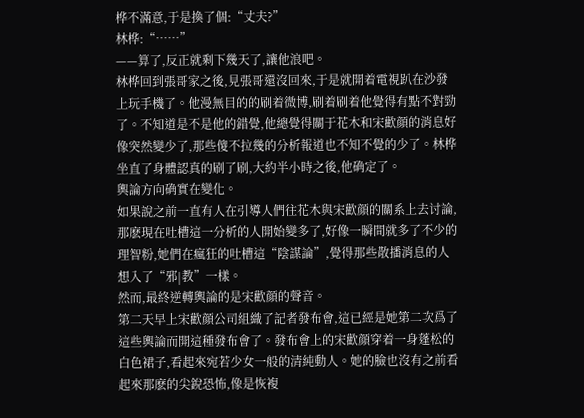桦不滿意,于是換了個:“丈夫?”
林桦:“……”
——算了,反正就剩下幾天了,讓他浪吧。
林桦回到張哥家之後,見張哥還沒回來,于是就開着電視趴在沙發上玩手機了。他漫無目的的刷着微博,刷着刷着他覺得有點不對勁了。不知道是不是他的錯覺,他總覺得關于花木和宋歡顔的消息好像突然變少了,那些傻不拉幾的分析報道也不知不覺的少了。林桦坐直了身體認真的刷了刷,大約半小時之後,他确定了。
輿論方向确實在變化。
如果說之前一直有人在引導人們往花木與宋歡顔的關系上去讨論,那麽現在吐槽這一分析的人開始變多了,好像一瞬間就多了不少的理智粉,她們在瘋狂的吐槽這“陰謀論”,覺得那些散播消息的人想入了“邪|教”一樣。
然而,最終逆轉輿論的是宋歡顔的聲音。
第二天早上宋歡顔公司組織了記者發布會,這已經是她第二次爲了這些輿論而開這種發布會了。發布會上的宋歡顔穿着一身蓬松的白色裙子,看起來宛若少女一般的清純動人。她的臉也沒有之前看起來那麽的尖銳恐怖,像是恢複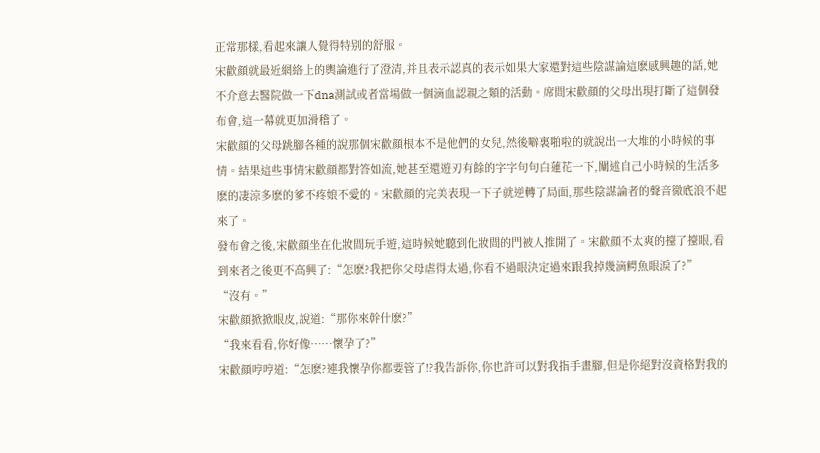正常那樣,看起來讓人覺得特别的舒服。
宋歡顔就最近網絡上的輿論進行了澄清,并且表示認真的表示如果大家還對這些陰謀論這麽感興趣的話,她不介意去醫院做一下dna測試或者當場做一個滴血認親之類的活動。席間宋歡顔的父母出現打斷了這個發布會,這一幕就更加滑稽了。
宋歡顔的父母跳腳各種的說那個宋歡顔根本不是他們的女兒,然後噼裏啪啦的就說出一大堆的小時候的事情。結果這些事情宋歡顔都對答如流,她甚至還遊刃有餘的字字句句白蓮花一下,闡述自己小時候的生活多麽的凄涼多麽的爹不疼娘不愛的。宋歡顔的完美表現一下子就逆轉了局面,那些陰謀論者的聲音徹底浪不起來了。
發布會之後,宋歡顔坐在化妝間玩手遊,這時候她聽到化妝間的門被人推開了。宋歡顔不太爽的擡了擡眼,看到來者之後更不高興了:“怎麽?我把你父母虐得太過,你看不過眼決定過來跟我掉幾滴鳄魚眼淚了?”
“沒有。”
宋歡顔掀掀眼皮,說道:“那你來幹什麽?”
“我來看看,你好像……懷孕了?”
宋歡顔哼哼道:“怎麽?連我懷孕你都要管了!?我告訴你,你也許可以對我指手畫腳,但是你絕對沒資格對我的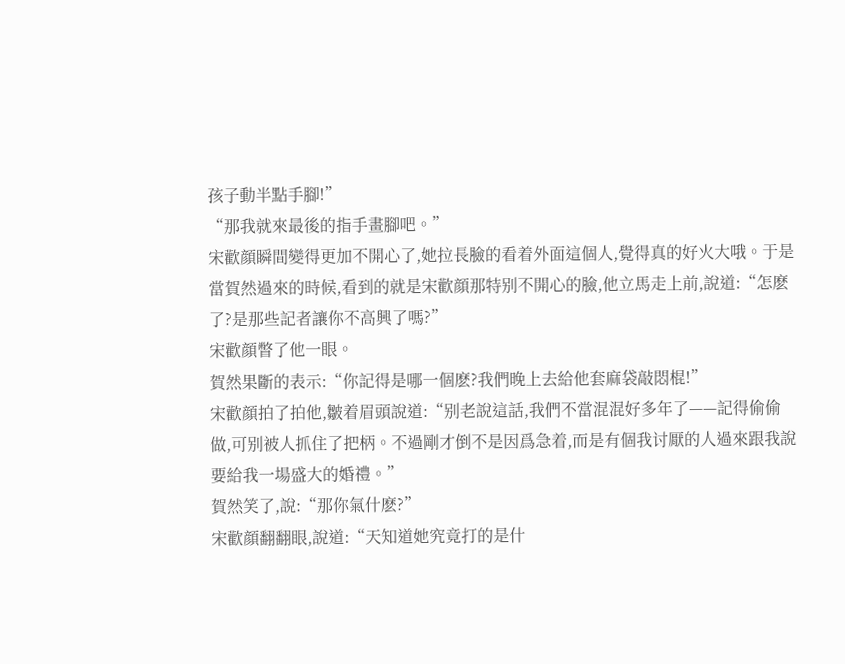孩子動半點手腳!”
“那我就來最後的指手畫腳吧。”
宋歡顔瞬間變得更加不開心了,她拉長臉的看着外面這個人,覺得真的好火大哦。于是當賀然過來的時候,看到的就是宋歡顔那特别不開心的臉,他立馬走上前,說道:“怎麽了?是那些記者讓你不高興了嗎?”
宋歡顔瞥了他一眼。
賀然果斷的表示:“你記得是哪一個麽?我們晚上去給他套麻袋敲悶棍!”
宋歡顔拍了拍他,皺着眉頭說道:“别老說這話,我們不當混混好多年了——記得偷偷做,可别被人抓住了把柄。不過剛才倒不是因爲急着,而是有個我讨厭的人過來跟我說要給我一場盛大的婚禮。”
賀然笑了,說:“那你氣什麽?”
宋歡顔翻翻眼,說道:“天知道她究竟打的是什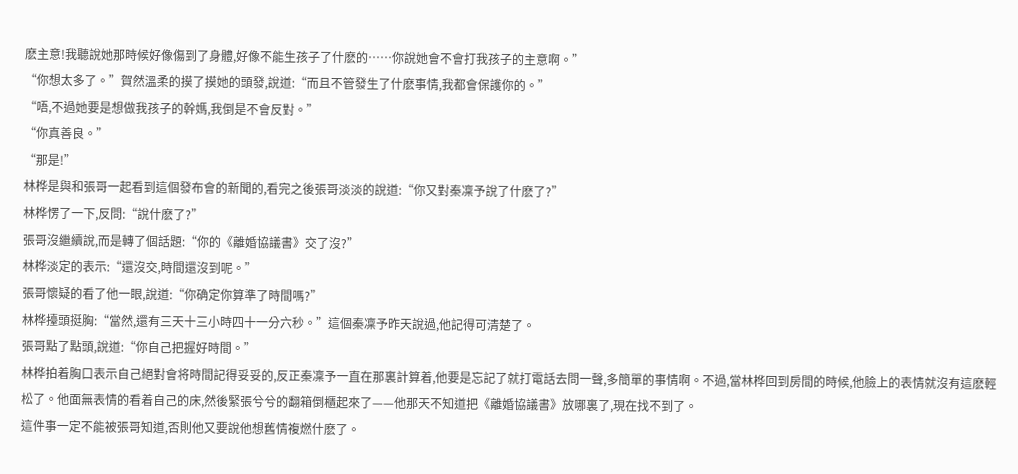麽主意!我聽說她那時候好像傷到了身體,好像不能生孩子了什麽的……你說她會不會打我孩子的主意啊。”
“你想太多了。”賀然溫柔的摸了摸她的頭發,說道:“而且不管發生了什麽事情,我都會保護你的。”
“唔,不過她要是想做我孩子的幹媽,我倒是不會反對。”
“你真善良。”
“那是!”
林桦是與和張哥一起看到這個發布會的新聞的,看完之後張哥淡淡的說道:“你又對秦凜予說了什麽了?”
林桦愣了一下,反問:“說什麽了?”
張哥沒繼續說,而是轉了個話題:“你的《離婚協議書》交了沒?”
林桦淡定的表示:“還沒交,時間還沒到呢。”
張哥懷疑的看了他一眼,說道:“你确定你算準了時間嗎?”
林桦擡頭挺胸:“當然,還有三天十三小時四十一分六秒。”這個秦凜予昨天說過,他記得可清楚了。
張哥點了點頭,說道:“你自己把握好時間。”
林桦拍着胸口表示自己絕對會将時間記得妥妥的,反正秦凜予一直在那裏計算着,他要是忘記了就打電話去問一聲,多簡單的事情啊。不過,當林桦回到房間的時候,他臉上的表情就沒有這麽輕松了。他面無表情的看着自己的床,然後緊張兮兮的翻箱倒櫃起來了——他那天不知道把《離婚協議書》放哪裏了,現在找不到了。
這件事一定不能被張哥知道,否則他又要說他想舊情複燃什麽了。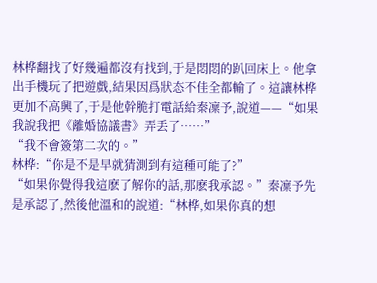林桦翻找了好幾遍都沒有找到,于是悶悶的趴回床上。他拿出手機玩了把遊戲,結果因爲狀态不佳全都輸了。這讓林桦更加不高興了,于是他幹脆打電話給秦凜予,說道——“如果我說我把《離婚協議書》弄丢了……”
“我不會簽第二次的。”
林桦:“你是不是早就猜測到有這種可能了?”
“如果你覺得我這麽了解你的話,那麽我承認。”秦凜予先是承認了,然後他溫和的說道:“林桦,如果你真的想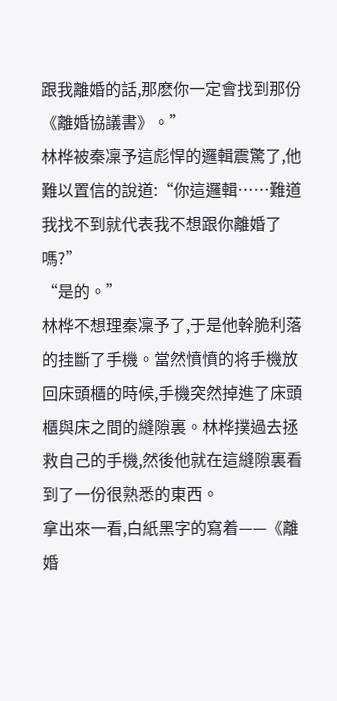跟我離婚的話,那麽你一定會找到那份《離婚協議書》。”
林桦被秦凜予這彪悍的邏輯震驚了,他難以置信的說道:“你這邏輯……難道我找不到就代表我不想跟你離婚了嗎?”
“是的。”
林桦不想理秦凜予了,于是他幹脆利落的挂斷了手機。當然憤憤的将手機放回床頭櫃的時候,手機突然掉進了床頭櫃與床之間的縫隙裏。林桦撲過去拯救自己的手機,然後他就在這縫隙裏看到了一份很熟悉的東西。
拿出來一看,白紙黑字的寫着——《離婚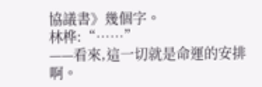協議書》幾個字。
林桦:“……”
——看來,這一切就是命運的安排啊。